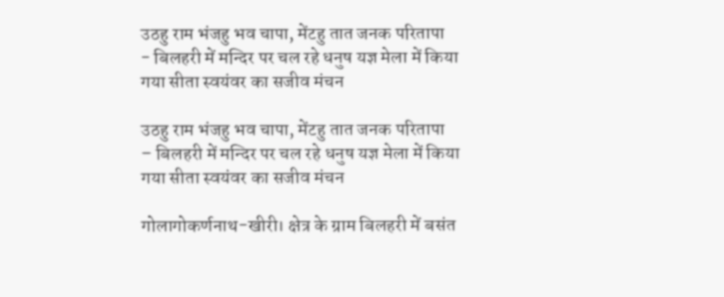उठहु राम भंजहु भव चापा, मेंटहु तात जनक परितापा
- बिलहरी में मन्दिर पर चल रहे धनुष यज्ञ मेला में किया गया सीता स्वयंवर का सजीव मंचन

उठहु राम भंजहु भव चापा, मेंटहु तात जनक परितापा
– बिलहरी में मन्दिर पर चल रहे धनुष यज्ञ मेला में किया गया सीता स्वयंवर का सजीव मंचन

गोलागोकर्णनाथ-खीरी। क्षेत्र के ग्राम बिलहरी में बसंत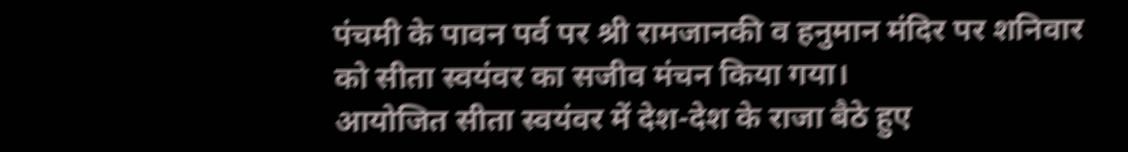पंचमी के पावन पर्व पर श्री रामजानकी व हनुमान मंदिर पर शनिवार को सीता स्वयंवर का सजीव मंचन किया गया।
आयोजित सीता स्वयंवर में देश-देश के राजा बैठे हुए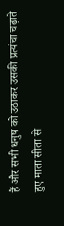हैं और सभी धनुष को उठाकर उसकी प्रत्यंचा चढ़ाते हुए माता सीता से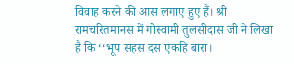विवाह करने की आस लगाए हुए हैं। श्री रामचरितमानस में गोस्वामी तुलसीदास जी ने लिखा है कि ‘‘भूप सहस दस एकहि बारा।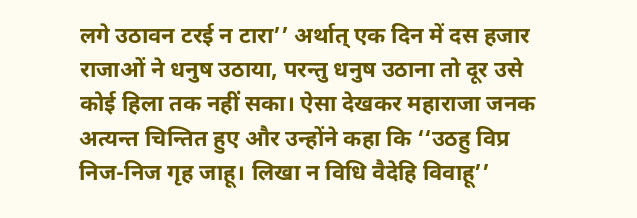लगे उठावन टरई न टारा’’ अर्थात् एक दिन में दस हजार राजाओं ने धनुष उठाया, परन्तु धनुष उठाना तो दूर उसे कोई हिला तक नहीं सका। ऐसा देखकर महाराजा जनक अत्यन्त चिन्तित हुए और उन्होंने कहा कि ‘‘उठहु विप्र निज-निज गृह जाहू। लिखा न विधि वैदेहि विवाहू’’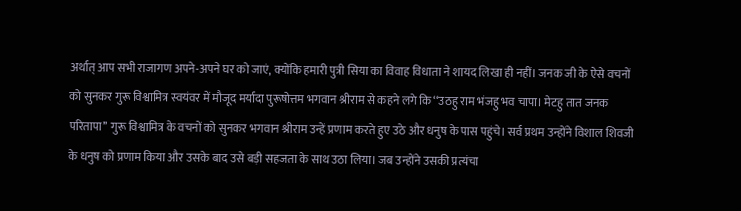अर्थात् आप सभी राजागण अपने-अपने घर को जाएं, क्योंकि हमारी पुत्री सिया का विवाह विधाता ने शायद लिखा ही नहीं। जनक जी के ऐसे वचनों को सुनकर गुरू विश्वामित्र स्वयंवर में मौजूद मर्यादा पुरूषोत्तम भगवान श्रीराम से कहने लगे कि ‘‘उठहु राम भंजहु भव चापा। मेटहु तात जनक परितापा’’ गुरू विश्वामित्र के वचनों को सुनकर भगवान श्रीराम उन्हें प्रणाम करते हुए उठे और धनुष के पास पहुंचे। सर्व प्रथम उन्होंने विशाल शिवजी के धनुष को प्रणाम किया और उसके बाद उसे बड़ी सहजता के साथ उठा लिया। जब उन्होंने उसकी प्रत्यंचा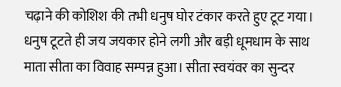चढ़ाने की कोशिश की तभी धनुष घोर टंकार करते हुए टूट गया। धनुष टूटते ही जय जयकार होने लगी और बड़ी धूमधाम के साथ माता सीता का विवाह सम्पन्न हुआ। सीता स्वयंवर का सुन्दर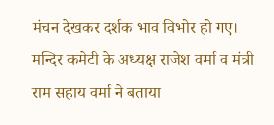मंचन देखकर दर्शक भाव विभोर हो गए। मन्दिर कमेटी के अध्यक्ष राजेश वर्मा व मंत्री राम सहाय वर्मा ने बताया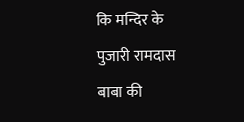कि मन्दिर के पुजारी रामदास बाबा की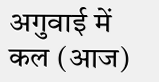अगुवाई में कल (आज)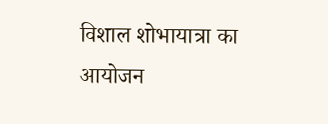विशाल शोभायात्रा का आयोजन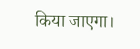किया जाएगा।